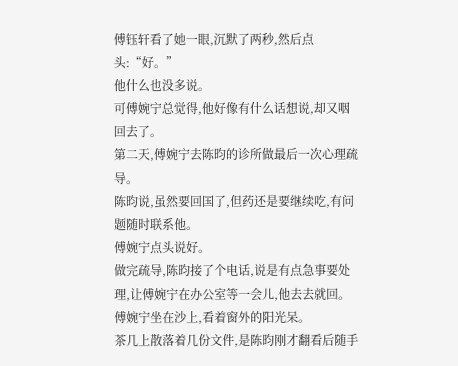傅钰轩看了她一眼,沉默了两秒,然后点头:“好。”
他什么也没多说。
可傅婉宁总觉得,他好像有什么话想说,却又咽回去了。
第二天,傅婉宁去陈昀的诊所做最后一次心理疏导。
陈昀说,虽然要回国了,但药还是要继续吃,有问题随时联系他。
傅婉宁点头说好。
做完疏导,陈昀接了个电话,说是有点急事要处理,让傅婉宁在办公室等一会儿,他去去就回。
傅婉宁坐在沙上,看着窗外的阳光呆。
茶几上散落着几份文件,是陈昀刚才翻看后随手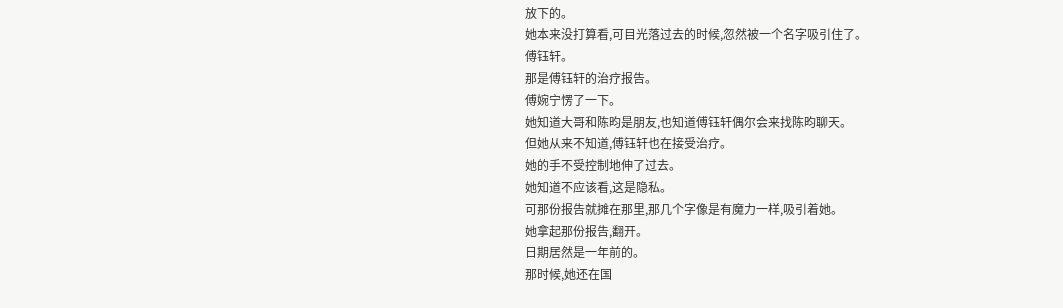放下的。
她本来没打算看,可目光落过去的时候,忽然被一个名字吸引住了。
傅钰轩。
那是傅钰轩的治疗报告。
傅婉宁愣了一下。
她知道大哥和陈昀是朋友,也知道傅钰轩偶尔会来找陈昀聊天。
但她从来不知道,傅钰轩也在接受治疗。
她的手不受控制地伸了过去。
她知道不应该看,这是隐私。
可那份报告就摊在那里,那几个字像是有魔力一样,吸引着她。
她拿起那份报告,翻开。
日期居然是一年前的。
那时候,她还在国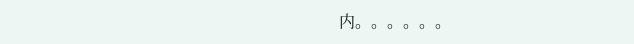内。。。。。。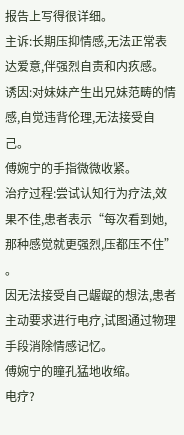报告上写得很详细。
主诉:长期压抑情感,无法正常表达爱意,伴强烈自责和内疚感。
诱因:对妹妹产生出兄妹范畴的情感,自觉违背伦理,无法接受自己。
傅婉宁的手指微微收紧。
治疗过程:尝试认知行为疗法,效果不佳,患者表示“每次看到她,那种感觉就更强烈,压都压不住”
。
因无法接受自己龌龊的想法,患者主动要求进行电疗,试图通过物理手段消除情感记忆。
傅婉宁的瞳孔猛地收缩。
电疗?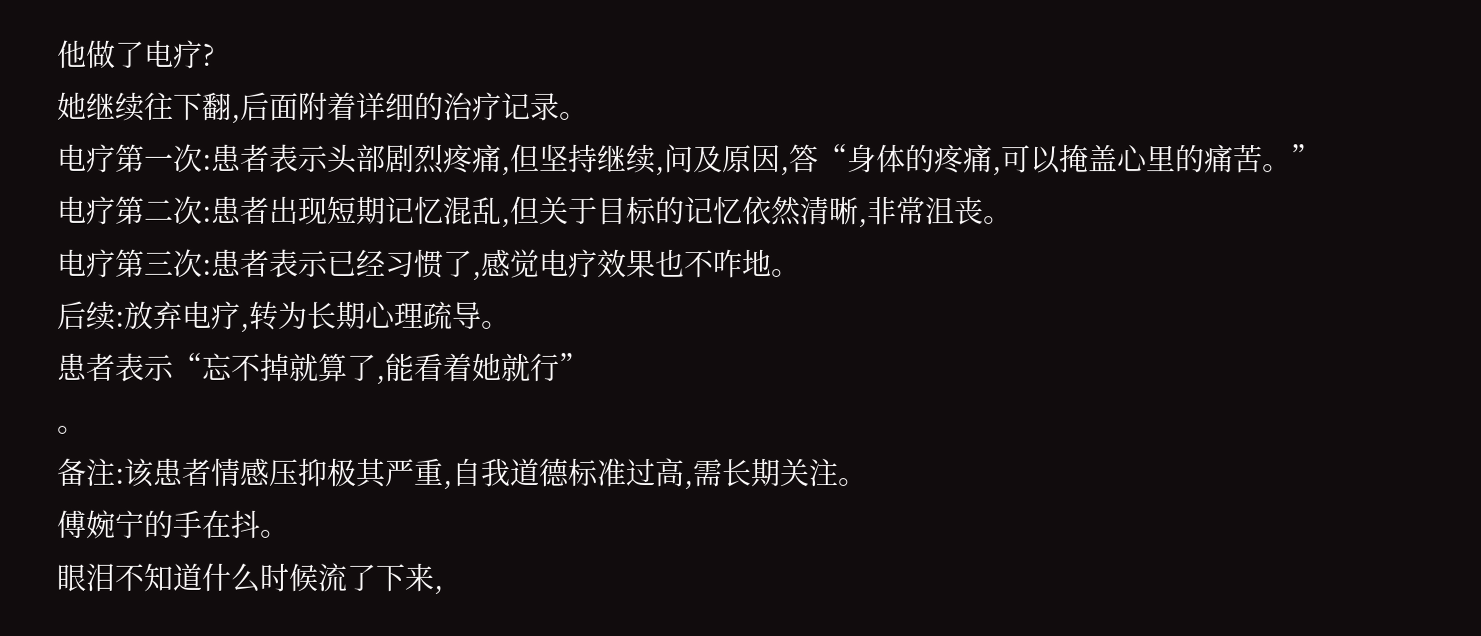他做了电疗?
她继续往下翻,后面附着详细的治疗记录。
电疗第一次:患者表示头部剧烈疼痛,但坚持继续,问及原因,答“身体的疼痛,可以掩盖心里的痛苦。”
电疗第二次:患者出现短期记忆混乱,但关于目标的记忆依然清晰,非常沮丧。
电疗第三次:患者表示已经习惯了,感觉电疗效果也不咋地。
后续:放弃电疗,转为长期心理疏导。
患者表示“忘不掉就算了,能看着她就行”
。
备注:该患者情感压抑极其严重,自我道德标准过高,需长期关注。
傅婉宁的手在抖。
眼泪不知道什么时候流了下来,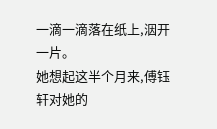一滴一滴落在纸上,洇开一片。
她想起这半个月来,傅钰轩对她的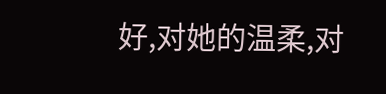好,对她的温柔,对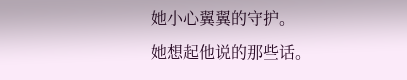她小心翼翼的守护。
她想起他说的那些话。